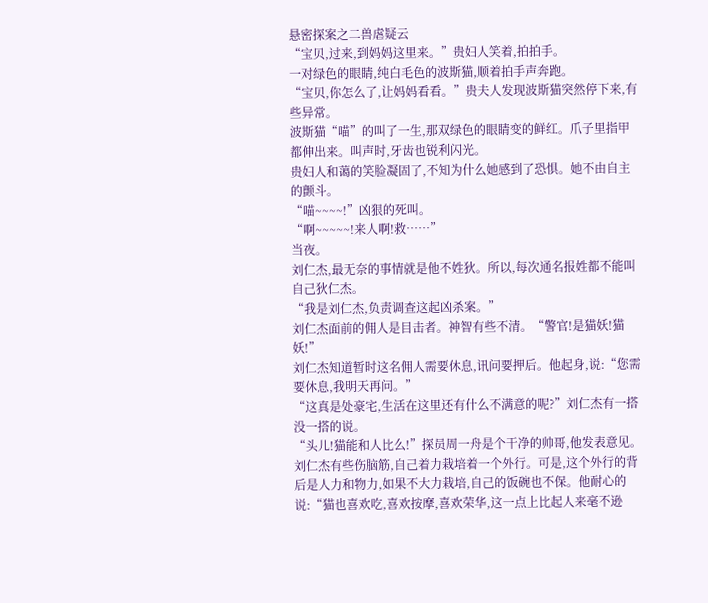悬密探案之二兽虐疑云
“宝贝,过来,到妈妈这里来。”贵妇人笑着,拍拍手。
一对绿色的眼睛,纯白毛色的波斯猫,顺着拍手声奔跑。
“宝贝,你怎么了,让妈妈看看。”贵夫人发现波斯猫突然停下来,有些异常。
波斯猫“喵”的叫了一生,那双绿色的眼睛变的鲜红。爪子里指甲都伸出来。叫声时,牙齿也锐利闪光。
贵妇人和蔼的笑脸凝固了,不知为什么她感到了恐惧。她不由自主的颤斗。
“喵~~~~!”凶狠的死叫。
“啊~~~~~!来人啊!救……”
当夜。
刘仁杰,最无奈的事情就是他不姓狄。所以,每次通名报姓都不能叫自己狄仁杰。
“我是刘仁杰,负责调查这起凶杀案。”
刘仁杰面前的佣人是目击者。神智有些不清。“警官!是猫妖!猫妖!”
刘仁杰知道暂时这名佣人需要休息,讯问要押后。他起身,说:“您需要休息,我明天再问。”
“这真是处豪宅,生活在这里还有什么不满意的呢?”刘仁杰有一搭没一搭的说。
“头儿!猫能和人比么!”探员周一舟是个干净的帅哥,他发表意见。
刘仁杰有些伤脑筋,自己着力栽培着一个外行。可是,这个外行的背后是人力和物力,如果不大力栽培,自己的饭碗也不保。他耐心的说:“猫也喜欢吃,喜欢按摩,喜欢荣华,这一点上比起人来毫不逊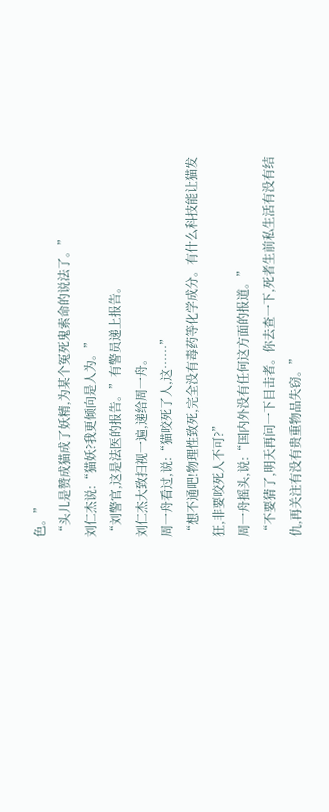色。”
“头儿是赞成猫成了妖精,为某个冤死鬼索命的说法了。”
刘仁杰说:“猫妖?我更倾向是人为。”
“刘警官,这是法医的报告。”有警员递上报告。
刘仁杰大致扫视一遍,递给周一舟。
周一舟看过,说:“猫咬死了人,这……”
“想不通吧!物理性致死,完全没有毒药等化学成分。有什么科技能让猫发狂,非要咬死人不可?”
周一舟摇头,说:“国内外没有任何这方面的报道。”
“不要猜了,明天再问一下目击者。你去查一下,死者生前私生活有没有结仇,再关注有没有贵重物品失窃。”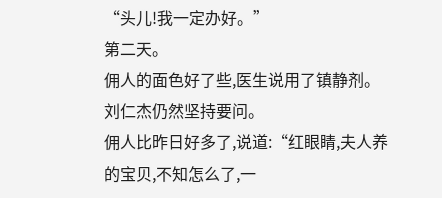“头儿!我一定办好。”
第二天。
佣人的面色好了些,医生说用了镇静剂。
刘仁杰仍然坚持要问。
佣人比昨日好多了,说道:“红眼睛,夫人养的宝贝,不知怎么了,一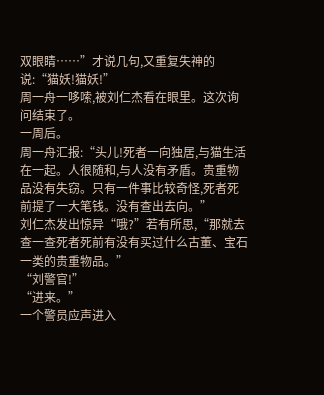双眼睛……”才说几句,又重复失神的说:“猫妖!猫妖!”
周一舟一哆嗦,被刘仁杰看在眼里。这次询问结束了。
一周后。
周一舟汇报:“头儿!死者一向独居,与猫生活在一起。人很随和,与人没有矛盾。贵重物品没有失窃。只有一件事比较奇怪,死者死前提了一大笔钱。没有查出去向。”
刘仁杰发出惊异“哦?”若有所思,“那就去查一查死者死前有没有买过什么古董、宝石一类的贵重物品。”
“刘警官!”
“进来。”
一个警员应声进入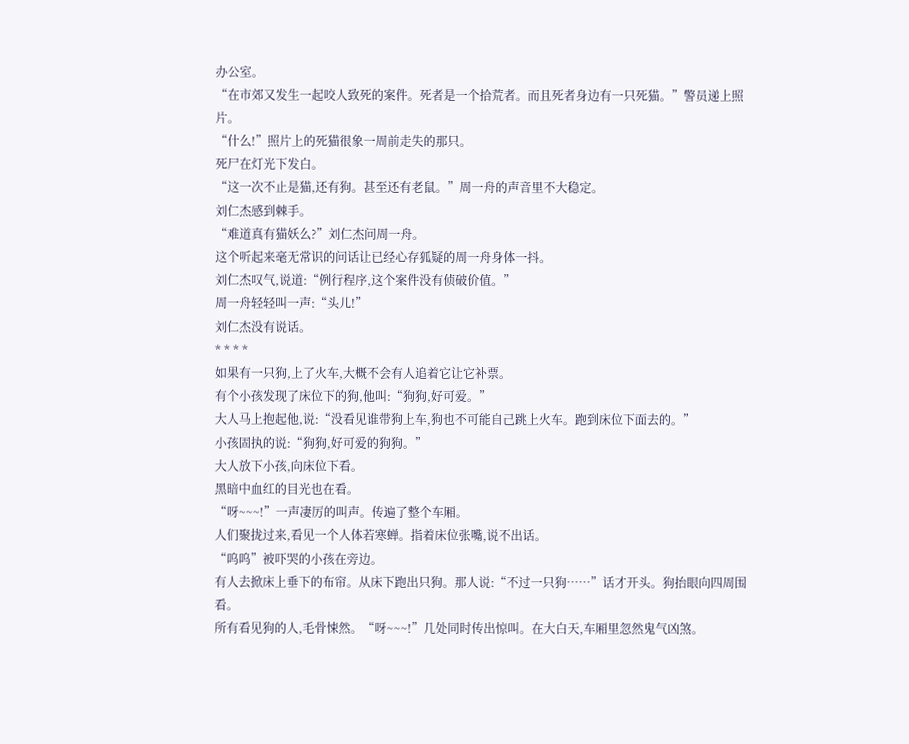办公室。
“在市郊又发生一起咬人致死的案件。死者是一个拾荒者。而且死者身边有一只死猫。”警员递上照片。
“什么!”照片上的死猫很象一周前走失的那只。
死尸在灯光下发白。
“这一次不止是猫,还有狗。甚至还有老鼠。”周一舟的声音里不大稳定。
刘仁杰感到棘手。
“难道真有猫妖么?”刘仁杰问周一舟。
这个听起来毫无常识的问话让已经心存狐疑的周一舟身体一抖。
刘仁杰叹气,说道:“例行程序,这个案件没有侦破价值。”
周一舟轻轻叫一声:“头儿!”
刘仁杰没有说话。
* * * *
如果有一只狗,上了火车,大概不会有人追着它让它补票。
有个小孩发现了床位下的狗,他叫:“狗狗,好可爱。”
大人马上抱起他,说:“没看见谁带狗上车,狗也不可能自己跳上火车。跑到床位下面去的。”
小孩固执的说:“狗狗,好可爱的狗狗。”
大人放下小孩,向床位下看。
黑暗中血红的目光也在看。
“呀~~~!”一声凄厉的叫声。传遍了整个车厢。
人们聚拢过来,看见一个人体若寒蝉。指着床位张嘴,说不出话。
“呜呜”被吓哭的小孩在旁边。
有人去掀床上垂下的布帘。从床下跑出只狗。那人说:“不过一只狗……”话才开头。狗抬眼向四周围看。
所有看见狗的人,毛骨悚然。“呀~~~!”几处同时传出惊叫。在大白天,车厢里忽然鬼气凶煞。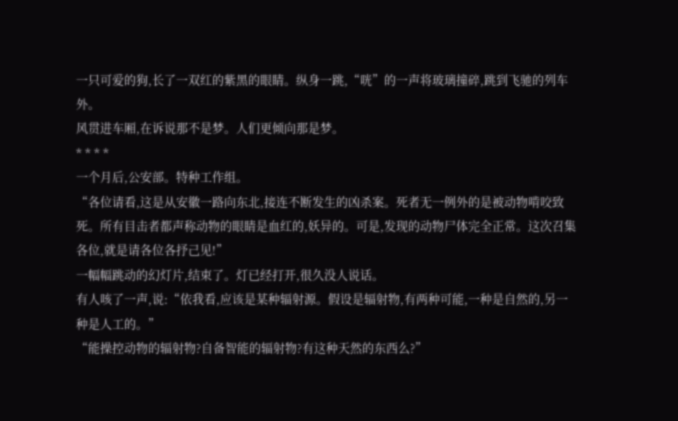一只可爱的狗,长了一双红的紫黑的眼睛。纵身一跳,“咣”的一声将玻璃撞碎,跳到飞驰的列车外。
风贯进车厢,在诉说那不是梦。人们更倾向那是梦。
* * * *
一个月后,公安部。特种工作组。
“各位请看,这是从安徽一路向东北,接连不断发生的凶杀案。死者无一例外的是被动物啃咬致死。所有目击者都声称动物的眼睛是血红的,妖异的。可是,发现的动物尸体完全正常。这次召集各位,就是请各位各抒己见!”
一幅幅跳动的幻灯片,结束了。灯已经打开,很久没人说话。
有人咳了一声,说:“依我看,应该是某种辐射源。假设是辐射物,有两种可能,一种是自然的,另一种是人工的。”
“能操控动物的辐射物?自备智能的辐射物?有这种天然的东西么?”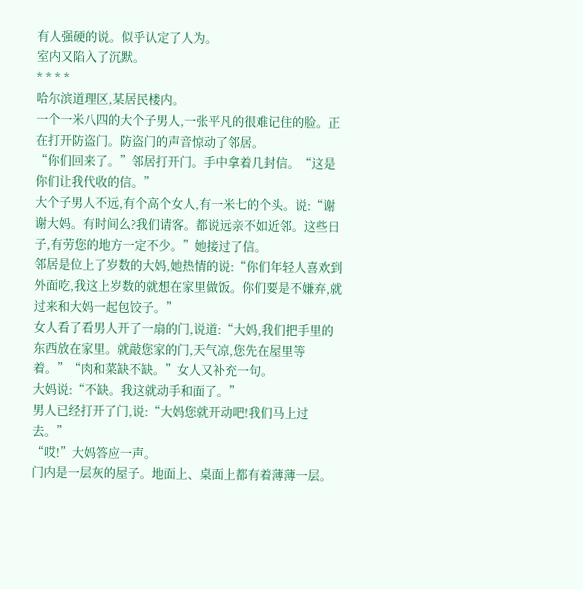有人强硬的说。似乎认定了人为。
室内又陷入了沉默。
* * * *
哈尔滨道理区,某居民楼内。
一个一米八四的大个子男人,一张平凡的很难记住的脸。正在打开防盗门。防盗门的声音惊动了邻居。
“你们回来了。”邻居打开门。手中拿着几封信。“这是你们让我代收的信。”
大个子男人不远,有个高个女人,有一米七的个头。说:“谢谢大妈。有时间么?我们请客。都说远亲不如近邻。这些日子,有劳您的地方一定不少。”她接过了信。
邻居是位上了岁数的大妈,她热情的说:“你们年轻人喜欢到外面吃,我这上岁数的就想在家里做饭。你们要是不嫌弃,就过来和大妈一起包饺子。”
女人看了看男人开了一扇的门,说道:“大妈,我们把手里的东西放在家里。就敲您家的门,天气凉,您先在屋里等着。”“肉和菜缺不缺。”女人又补充一句。
大妈说:“不缺。我这就动手和面了。”
男人已经打开了门,说:“大妈您就开动吧!我们马上过去。”
“哎!”大妈答应一声。
门内是一层灰的屋子。地面上、桌面上都有着薄薄一层。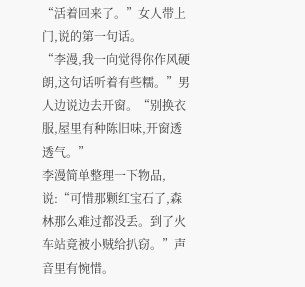“活着回来了。”女人带上门,说的第一句话。
“李漫,我一向觉得你作风硬朗,这句话听着有些糯。”男人边说边去开窗。“别换衣服,屋里有种陈旧味,开窗透透气。”
李漫简单整理一下物品,说:“可惜那颗红宝石了,森林那么难过都没丢。到了火车站竟被小贼给扒窃。”声音里有惋惜。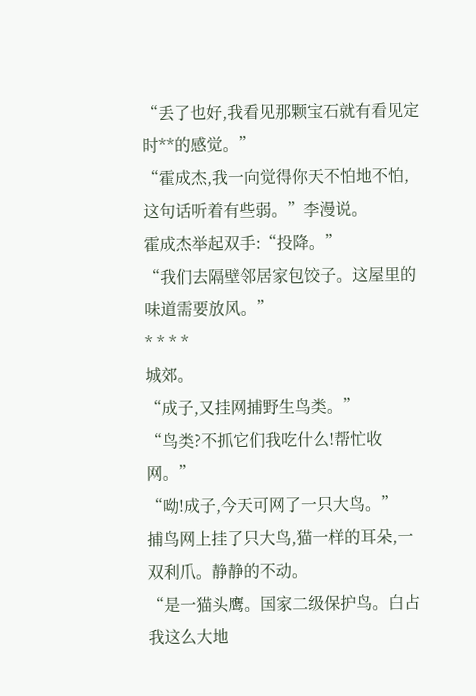“丢了也好,我看见那颗宝石就有看见定时**的感觉。”
“霍成杰,我一向觉得你天不怕地不怕,这句话听着有些弱。”李漫说。
霍成杰举起双手:“投降。”
“我们去隔壁邻居家包饺子。这屋里的味道需要放风。”
* * * *
城郊。
“成子,又挂网捕野生鸟类。”
“鸟类?不抓它们我吃什么!帮忙收网。”
“呦!成子,今天可网了一只大鸟。”
捕鸟网上挂了只大鸟,猫一样的耳朵,一双利爪。静静的不动。
“是一猫头鹰。国家二级保护鸟。白占我这么大地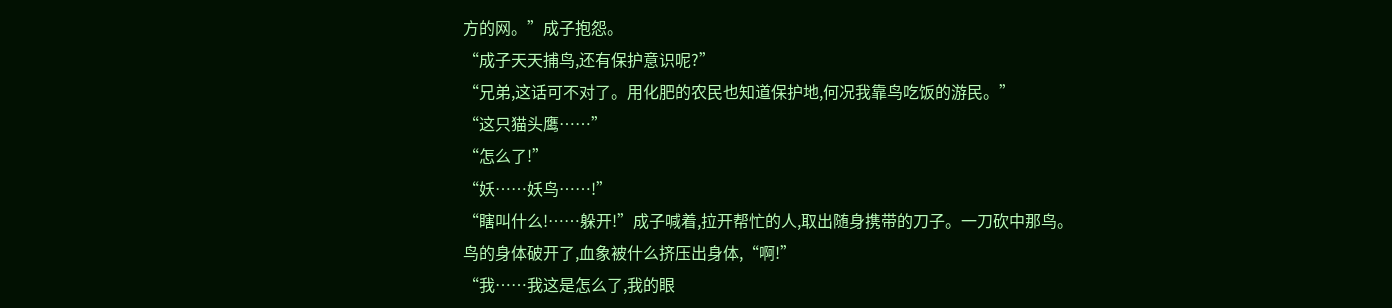方的网。”成子抱怨。
“成子天天捕鸟,还有保护意识呢?”
“兄弟,这话可不对了。用化肥的农民也知道保护地,何况我靠鸟吃饭的游民。”
“这只猫头鹰……”
“怎么了!”
“妖……妖鸟……!”
“瞎叫什么!……躲开!”成子喊着,拉开帮忙的人,取出随身携带的刀子。一刀砍中那鸟。
鸟的身体破开了,血象被什么挤压出身体,“啊!”
“我……我这是怎么了,我的眼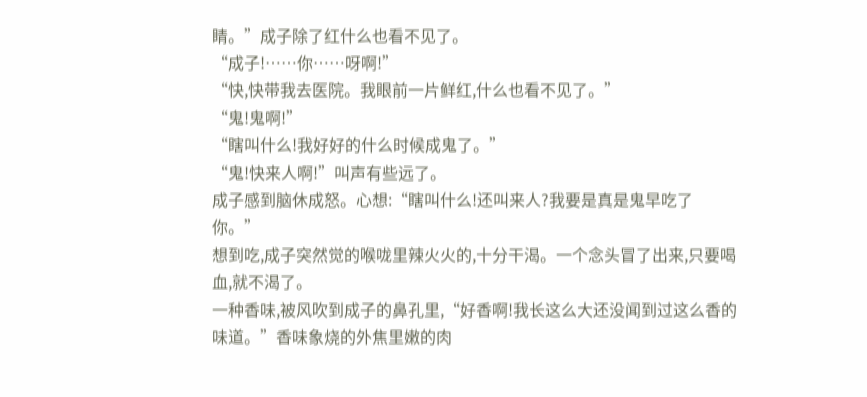睛。”成子除了红什么也看不见了。
“成子!……你……呀啊!”
“快,快带我去医院。我眼前一片鲜红,什么也看不见了。”
“鬼!鬼啊!”
“瞎叫什么!我好好的什么时候成鬼了。”
“鬼!快来人啊!”叫声有些远了。
成子感到脑休成怒。心想:“瞎叫什么!还叫来人?我要是真是鬼早吃了你。”
想到吃,成子突然觉的喉咙里辣火火的,十分干渴。一个念头冒了出来,只要喝血,就不渴了。
一种香味,被风吹到成子的鼻孔里,“好香啊!我长这么大还没闻到过这么香的味道。”香味象烧的外焦里嫩的肉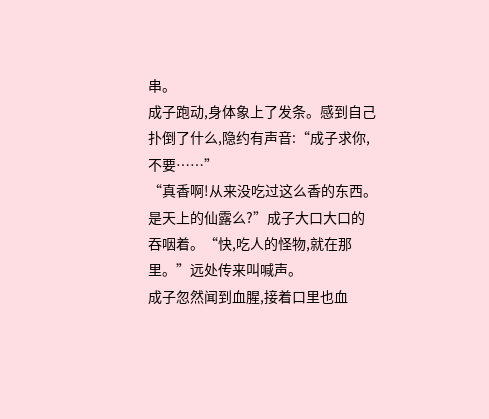串。
成子跑动,身体象上了发条。感到自己扑倒了什么,隐约有声音:“成子求你,不要……”
“真香啊!从来没吃过这么香的东西。是天上的仙露么?”成子大口大口的吞咽着。“快,吃人的怪物,就在那里。”远处传来叫喊声。
成子忽然闻到血腥,接着口里也血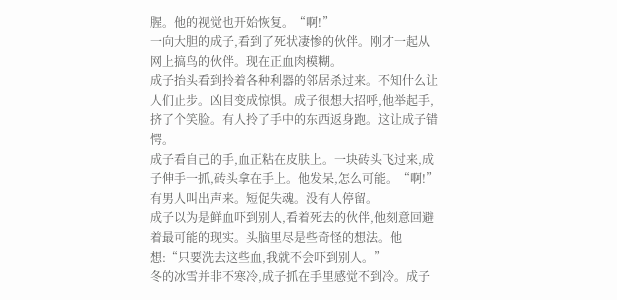腥。他的视觉也开始恢复。“啊!”
一向大胆的成子,看到了死状凄惨的伙伴。刚才一起从网上搞鸟的伙伴。现在正血肉模糊。
成子抬头看到拎着各种利器的邻居杀过来。不知什么让人们止步。凶目变成惊惧。成子很想大招呼,他举起手,挤了个笑脸。有人拎了手中的东西返身跑。这让成子错愕。
成子看自己的手,血正粘在皮肤上。一块砖头飞过来,成子伸手一抓,砖头拿在手上。他发呆,怎么可能。“啊!”有男人叫出声来。短促失魂。没有人停留。
成子以为是鲜血吓到别人,看着死去的伙伴,他刻意回避着最可能的现实。头脑里尽是些奇怪的想法。他想:“只要洗去这些血,我就不会吓到别人。”
冬的冰雪并非不寒冷,成子抓在手里感觉不到冷。成子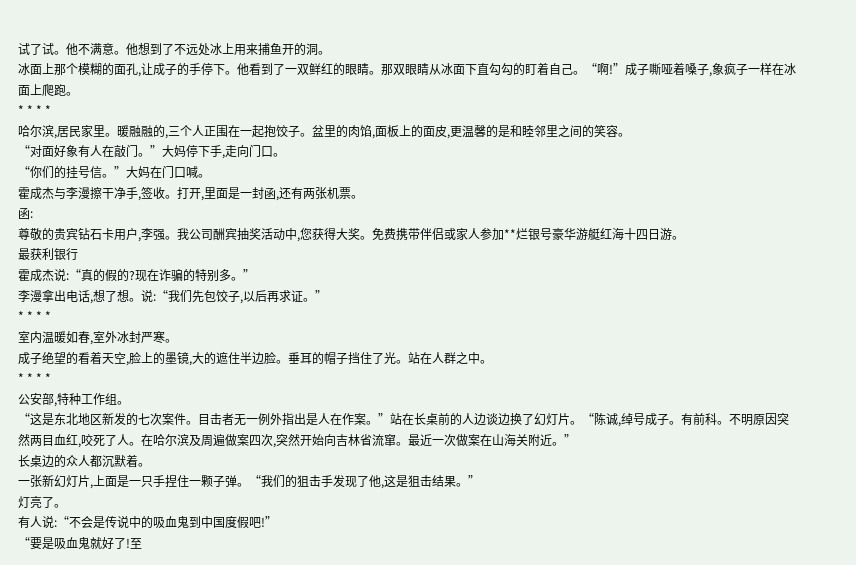试了试。他不满意。他想到了不远处冰上用来捕鱼开的洞。
冰面上那个模糊的面孔,让成子的手停下。他看到了一双鲜红的眼睛。那双眼睛从冰面下直勾勾的盯着自己。“啊!”成子嘶哑着嗓子,象疯子一样在冰面上爬跑。
* * * *
哈尔滨,居民家里。暖融融的,三个人正围在一起抱饺子。盆里的肉馅,面板上的面皮,更温馨的是和睦邻里之间的笑容。
“对面好象有人在敲门。”大妈停下手,走向门口。
“你们的挂号信。”大妈在门口喊。
霍成杰与李漫擦干净手,签收。打开,里面是一封函,还有两张机票。
函:
尊敬的贵宾钻石卡用户,李强。我公司酬宾抽奖活动中,您获得大奖。免费携带伴侣或家人参加**烂银号豪华游艇红海十四日游。
最获利银行
霍成杰说:“真的假的?现在诈骗的特别多。”
李漫拿出电话,想了想。说:“我们先包饺子,以后再求证。”
* * * *
室内温暖如春,室外冰封严寒。
成子绝望的看着天空,脸上的墨镜,大的遮住半边脸。垂耳的帽子挡住了光。站在人群之中。
* * * *
公安部,特种工作组。
“这是东北地区新发的七次案件。目击者无一例外指出是人在作案。”站在长桌前的人边谈边换了幻灯片。“陈诚,绰号成子。有前科。不明原因突然两目血红,咬死了人。在哈尔滨及周遍做案四次,突然开始向吉林省流窜。最近一次做案在山海关附近。”
长桌边的众人都沉默着。
一张新幻灯片,上面是一只手捏住一颗子弹。“我们的狙击手发现了他,这是狙击结果。”
灯亮了。
有人说:“不会是传说中的吸血鬼到中国度假吧!”
“要是吸血鬼就好了!至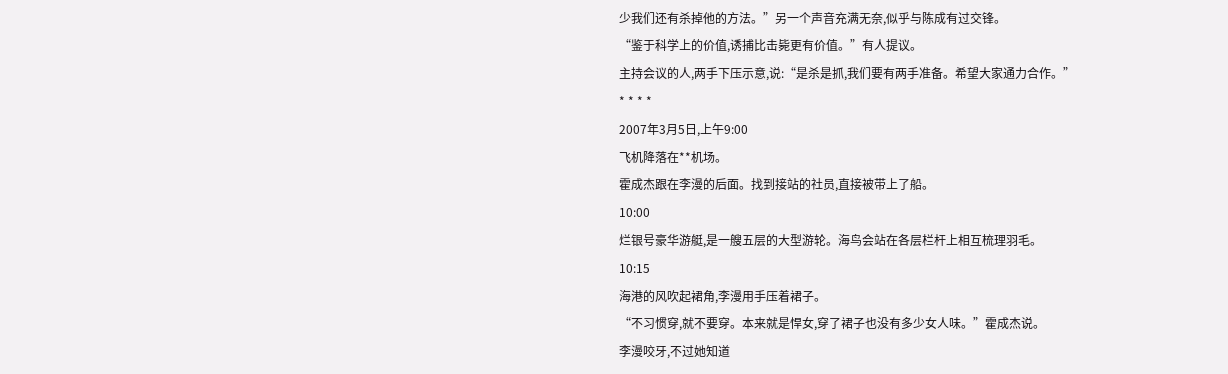少我们还有杀掉他的方法。”另一个声音充满无奈,似乎与陈成有过交锋。
“鉴于科学上的价值,诱捕比击毙更有价值。”有人提议。
主持会议的人,两手下压示意,说:“是杀是抓,我们要有两手准备。希望大家通力合作。”
* * * *
2007年3月5日,上午9:00
飞机降落在**机场。
霍成杰跟在李漫的后面。找到接站的社员,直接被带上了船。
10:00
烂银号豪华游艇,是一艘五层的大型游轮。海鸟会站在各层栏杆上相互梳理羽毛。
10:15
海港的风吹起裙角,李漫用手压着裙子。
“不习惯穿,就不要穿。本来就是悍女,穿了裙子也没有多少女人味。”霍成杰说。
李漫咬牙,不过她知道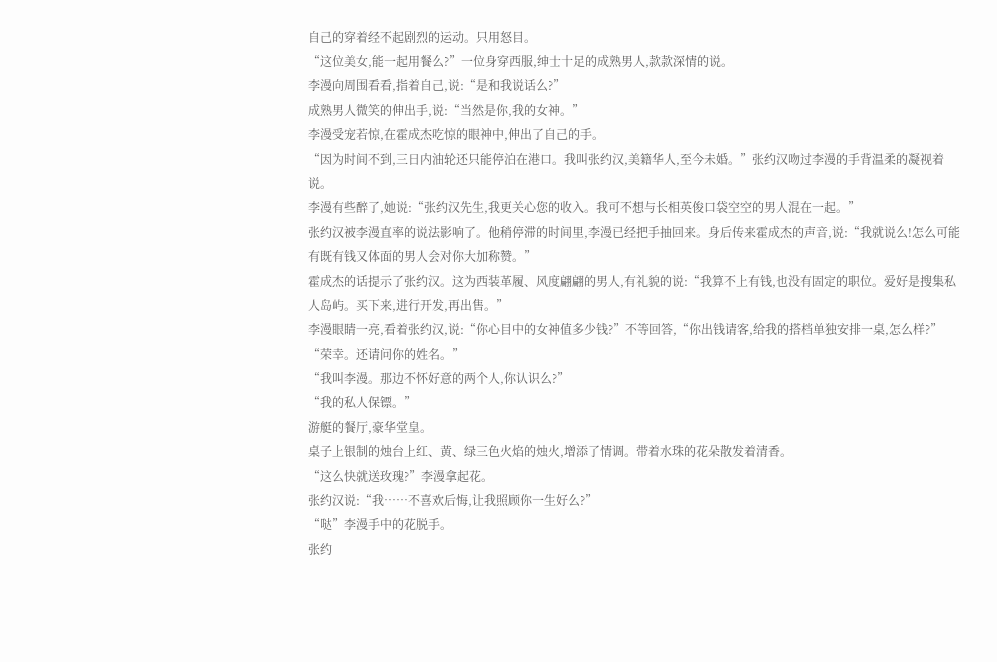自己的穿着经不起剧烈的运动。只用怒目。
“这位美女,能一起用餐么?”一位身穿西服,绅士十足的成熟男人,款款深情的说。
李漫向周围看看,指着自己,说:“是和我说话么?”
成熟男人微笑的伸出手,说:“当然是你,我的女神。”
李漫受宠若惊,在霍成杰吃惊的眼神中,伸出了自己的手。
“因为时间不到,三日内油轮还只能停泊在港口。我叫张约汉,美籍华人,至今未婚。”张约汉吻过李漫的手背温柔的凝视着说。
李漫有些醉了,她说:“张约汉先生,我更关心您的收入。我可不想与长相英俊口袋空空的男人混在一起。”
张约汉被李漫直率的说法影响了。他稍停滞的时间里,李漫已经把手抽回来。身后传来霍成杰的声音,说:“我就说么!怎么可能有既有钱又体面的男人会对你大加称赞。”
霍成杰的话提示了张约汉。这为西装革履、风度翩翩的男人,有礼貌的说:“我算不上有钱,也没有固定的职位。爱好是搜集私人岛屿。买下来,进行开发,再出售。”
李漫眼睛一亮,看着张约汉,说:“你心目中的女神值多少钱?”不等回答,“你出钱请客,给我的搭档单独安排一桌,怎么样?”
“荣幸。还请问你的姓名。”
“我叫李漫。那边不怀好意的两个人,你认识么?”
“我的私人保镖。”
游艇的餐厅,豪华堂皇。
桌子上银制的烛台上红、黄、绿三色火焰的烛火,增添了情调。带着水珠的花朵散发着清香。
“这么快就送玫瑰?”李漫拿起花。
张约汉说:“我……不喜欢后悔,让我照顾你一生好么?”
“哒”李漫手中的花脱手。
张约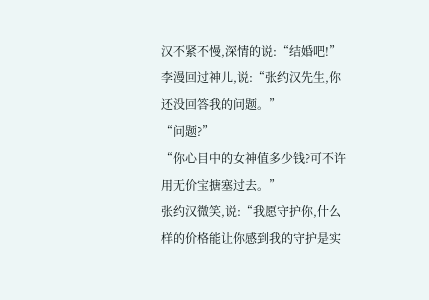汉不紧不慢,深情的说:“结婚吧!”
李漫回过神儿,说:“张约汉先生,你还没回答我的问题。”
“问题?”
“你心目中的女神值多少钱?可不许用无价宝搪塞过去。”
张约汉微笑,说:“我愿守护你,什么样的价格能让你感到我的守护是实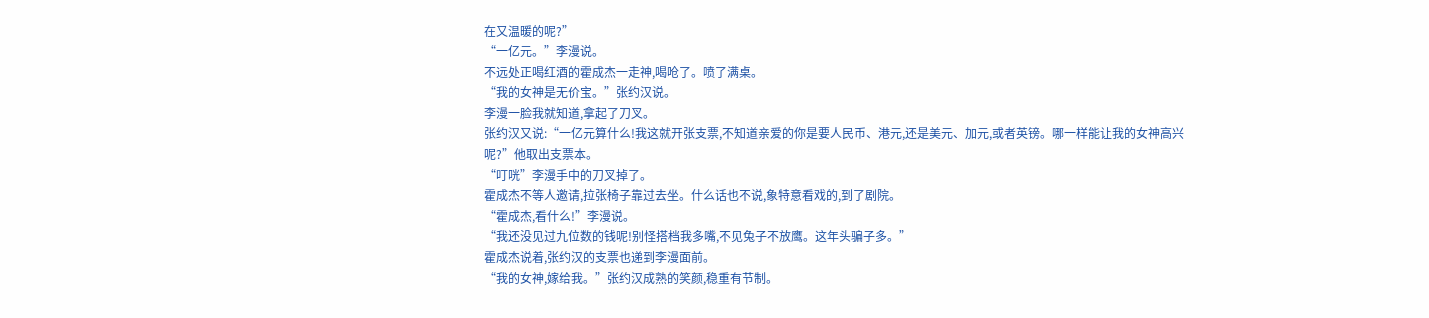在又温暖的呢?”
“一亿元。”李漫说。
不远处正喝红酒的霍成杰一走神,喝呛了。喷了满桌。
“我的女神是无价宝。”张约汉说。
李漫一脸我就知道,拿起了刀叉。
张约汉又说:“一亿元算什么!我这就开张支票,不知道亲爱的你是要人民币、港元,还是美元、加元,或者英镑。哪一样能让我的女神高兴呢?”他取出支票本。
“叮咣”李漫手中的刀叉掉了。
霍成杰不等人邀请,拉张椅子靠过去坐。什么话也不说,象特意看戏的,到了剧院。
“霍成杰,看什么!”李漫说。
“我还没见过九位数的钱呢!别怪搭档我多嘴,不见兔子不放鹰。这年头骗子多。”
霍成杰说着,张约汉的支票也递到李漫面前。
“我的女神,嫁给我。”张约汉成熟的笑颜,稳重有节制。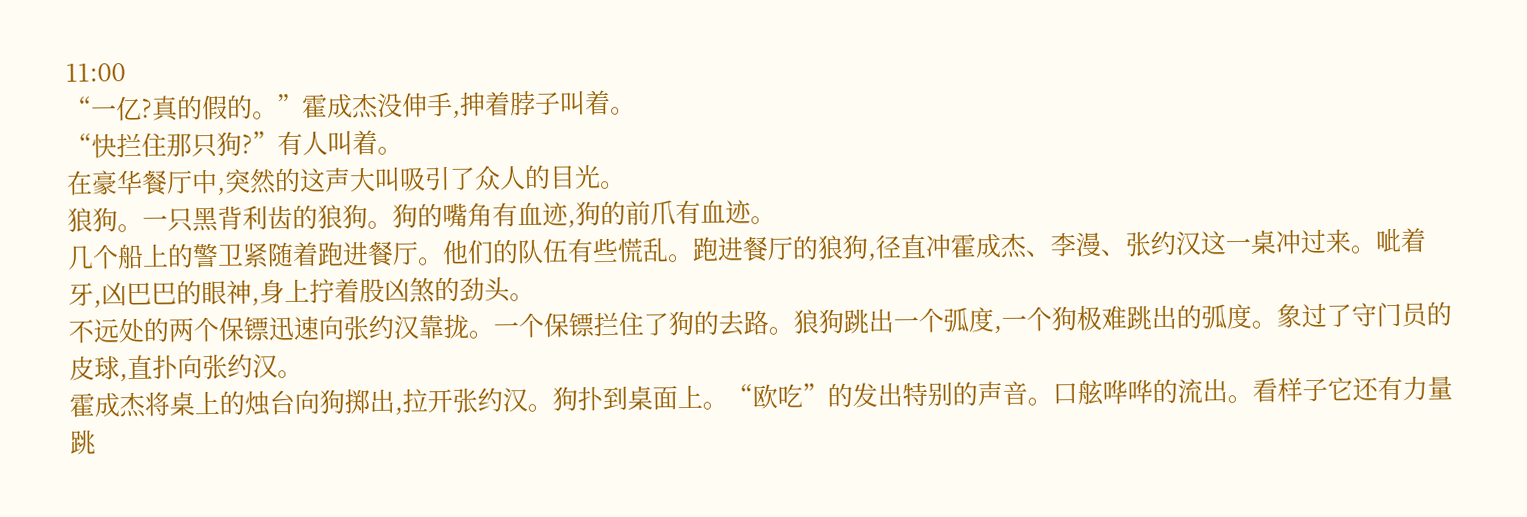11:00
“一亿?真的假的。”霍成杰没伸手,抻着脖子叫着。
“快拦住那只狗?”有人叫着。
在豪华餐厅中,突然的这声大叫吸引了众人的目光。
狼狗。一只黑背利齿的狼狗。狗的嘴角有血迹,狗的前爪有血迹。
几个船上的警卫紧随着跑进餐厅。他们的队伍有些慌乱。跑进餐厅的狼狗,径直冲霍成杰、李漫、张约汉这一桌冲过来。呲着牙,凶巴巴的眼神,身上拧着股凶煞的劲头。
不远处的两个保镖迅速向张约汉靠拢。一个保镖拦住了狗的去路。狼狗跳出一个弧度,一个狗极难跳出的弧度。象过了守门员的皮球,直扑向张约汉。
霍成杰将桌上的烛台向狗掷出,拉开张约汉。狗扑到桌面上。“欧吃”的发出特别的声音。口舷哗哗的流出。看样子它还有力量跳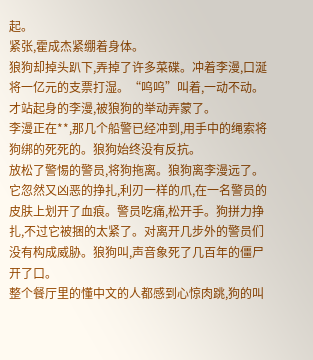起。
紧张,霍成杰紧绷着身体。
狼狗却掉头趴下,弄掉了许多菜碟。冲着李漫,口涎将一亿元的支票打湿。“呜呜”叫着,一动不动。才站起身的李漫,被狼狗的举动弄蒙了。
李漫正在**,那几个船警已经冲到,用手中的绳索将狗绑的死死的。狼狗始终没有反抗。
放松了警惕的警员,将狗拖离。狼狗离李漫远了。它忽然又凶恶的挣扎,利刃一样的爪,在一名警员的皮肤上划开了血痕。警员吃痛,松开手。狗拼力挣扎,不过它被捆的太紧了。对离开几步外的警员们没有构成威胁。狼狗叫,声音象死了几百年的僵尸开了口。
整个餐厅里的懂中文的人都感到心惊肉跳,狗的叫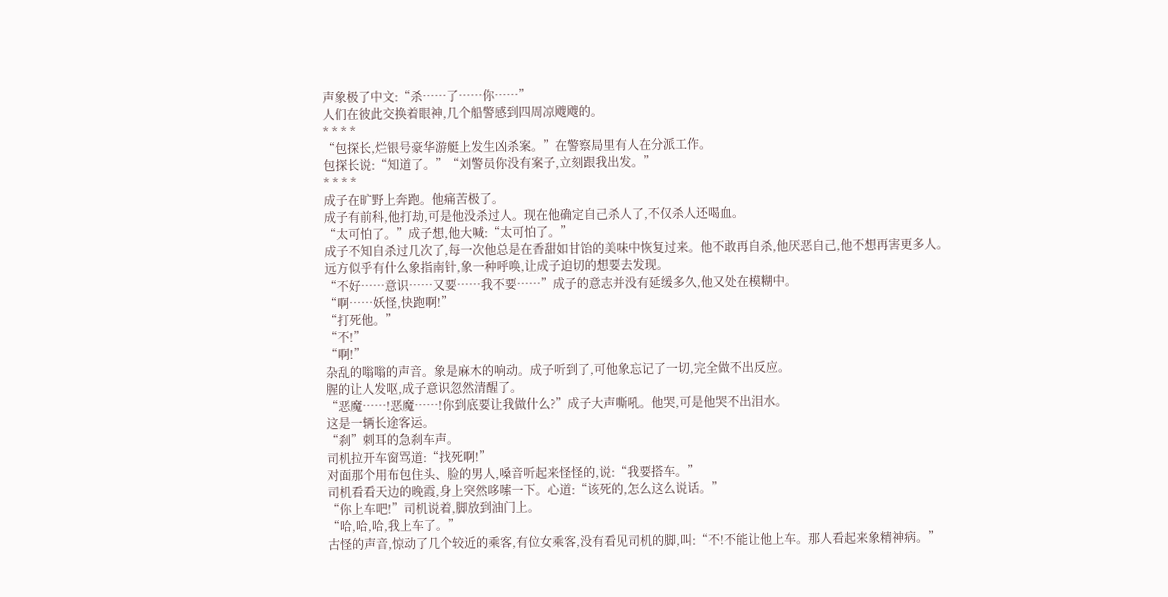声象极了中文:“杀……了……你……”
人们在彼此交换着眼神,几个船警感到四周凉飕飕的。
* * * *
“包探长,烂银号豪华游艇上发生凶杀案。”在警察局里有人在分派工作。
包探长说:“知道了。”“刘警员你没有案子,立刻跟我出发。”
* * * *
成子在旷野上奔跑。他痛苦极了。
成子有前科,他打劫,可是他没杀过人。现在他确定自己杀人了,不仅杀人还喝血。
“太可怕了。”成子想,他大喊:“太可怕了。”
成子不知自杀过几次了,每一次他总是在香甜如甘饴的美味中恢复过来。他不敢再自杀,他厌恶自己,他不想再害更多人。
远方似乎有什么象指南针,象一种呼唤,让成子迫切的想要去发现。
“不好……意识……又要……我不要……”成子的意志并没有延缓多久,他又处在模糊中。
“啊……妖怪,快跑啊!”
“打死他。”
“不!”
“啊!”
杂乱的嗡嗡的声音。象是麻木的响动。成子听到了,可他象忘记了一切,完全做不出反应。
腥的让人发呕,成子意识忽然清醒了。
“恶魔……!恶魔……!你到底要让我做什么?”成子大声嘶吼。他哭,可是他哭不出泪水。
这是一辆长途客运。
“刹”刺耳的急刹车声。
司机拉开车窗骂道:“找死啊!”
对面那个用布包住头、脸的男人,嗓音听起来怪怪的,说:“我要搭车。”
司机看看天边的晚霞,身上突然哆嗦一下。心道:“该死的,怎么这么说话。”
“你上车吧!”司机说着,脚放到油门上。
“哈,哈,哈,我上车了。”
古怪的声音,惊动了几个较近的乘客,有位女乘客,没有看见司机的脚,叫:“不!不能让他上车。那人看起来象精神病。”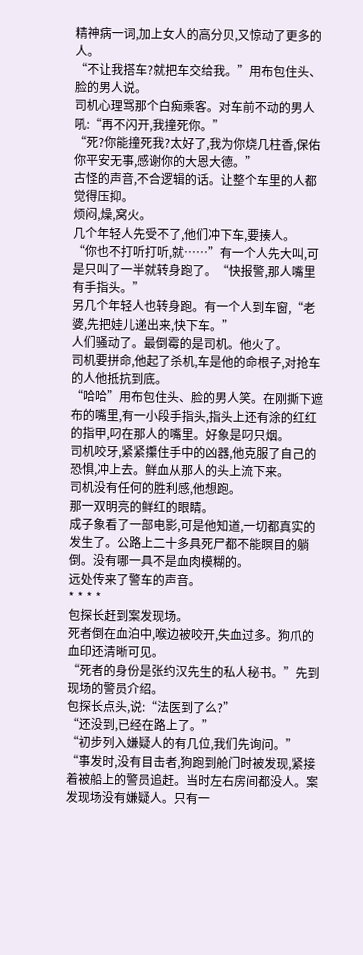精神病一词,加上女人的高分贝,又惊动了更多的人。
“不让我搭车?就把车交给我。”用布包住头、脸的男人说。
司机心理骂那个白痴乘客。对车前不动的男人吼:“再不闪开,我撞死你。”
“死?你能撞死我?太好了,我为你烧几柱香,保佑你平安无事,感谢你的大恩大德。”
古怪的声音,不合逻辑的话。让整个车里的人都觉得压抑。
烦闷,燥,窝火。
几个年轻人先受不了,他们冲下车,要揍人。
“你也不打听打听,就……”有一个人先大叫,可是只叫了一半就转身跑了。“快报警,那人嘴里有手指头。”
另几个年轻人也转身跑。有一个人到车窗,“老婆,先把娃儿递出来,快下车。”
人们骚动了。最倒霉的是司机。他火了。
司机要拼命,他起了杀机,车是他的命根子,对抢车的人他抵抗到底。
“哈哈”用布包住头、脸的男人笑。在刚撕下遮布的嘴里,有一小段手指头,指头上还有涂的红红的指甲,叼在那人的嘴里。好象是叼只烟。
司机咬牙,紧紧攥住手中的凶器,他克服了自己的恐惧,冲上去。鲜血从那人的头上流下来。
司机没有任何的胜利感,他想跑。
那一双明亮的鲜红的眼睛。
成子象看了一部电影,可是他知道,一切都真实的发生了。公路上二十多具死尸都不能瞑目的躺倒。没有哪一具不是血肉模糊的。
远处传来了警车的声音。
* * * *
包探长赶到案发现场。
死者倒在血泊中,喉边被咬开,失血过多。狗爪的血印还清晰可见。
“死者的身份是张约汉先生的私人秘书。”先到现场的警员介绍。
包探长点头,说:“法医到了么?”
“还没到,已经在路上了。”
“初步列入嫌疑人的有几位,我们先询问。”
“事发时,没有目击者,狗跑到舱门时被发现,紧接着被船上的警员追赶。当时左右房间都没人。案发现场没有嫌疑人。只有一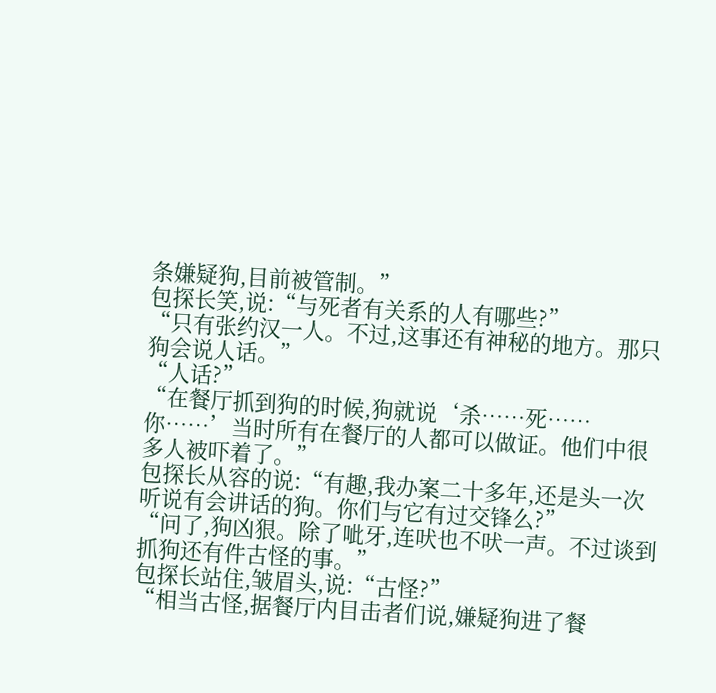条嫌疑狗,目前被管制。”
包探长笑,说:“与死者有关系的人有哪些?”
“只有张约汉一人。不过,这事还有神秘的地方。那只狗会说人话。”
“人话?”
“在餐厅抓到狗的时候,狗就说‘杀……死……你……’当时所有在餐厅的人都可以做证。他们中很多人被吓着了。”
包探长从容的说:“有趣,我办案二十多年,还是头一次听说有会讲话的狗。你们与它有过交锋么?”
“问了,狗凶狠。除了呲牙,连吠也不吠一声。不过谈到抓狗还有件古怪的事。”
包探长站住,皱眉头,说:“古怪?”
“相当古怪,据餐厅内目击者们说,嫌疑狗进了餐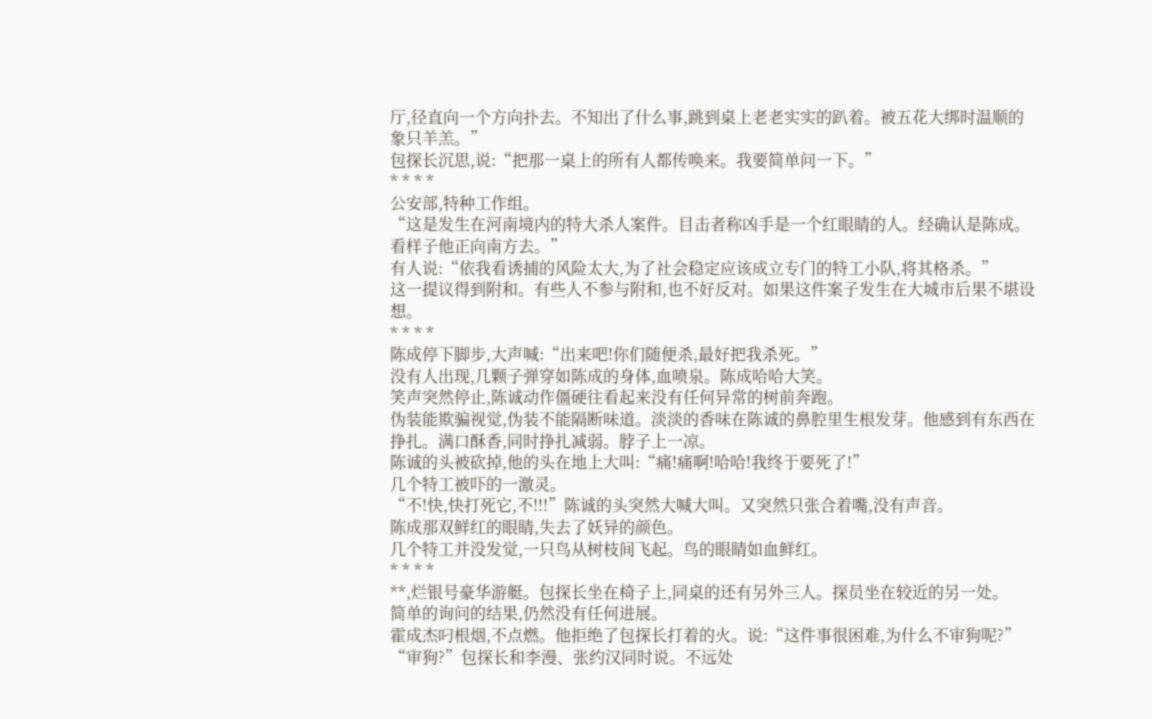厅,径直向一个方向扑去。不知出了什么事,跳到桌上老老实实的趴着。被五花大绑时温顺的象只羊羔。”
包探长沉思,说:“把那一桌上的所有人都传唤来。我要简单问一下。”
* * * *
公安部,特种工作组。
“这是发生在河南境内的特大杀人案件。目击者称凶手是一个红眼睛的人。经确认是陈成。看样子他正向南方去。”
有人说:“依我看诱捕的风险太大,为了社会稳定应该成立专门的特工小队,将其格杀。”
这一提议得到附和。有些人不参与附和,也不好反对。如果这件案子发生在大城市后果不堪设想。
* * * *
陈成停下脚步,大声喊:“出来吧!你们随便杀,最好把我杀死。”
没有人出现,几颗子弹穿如陈成的身体,血喷泉。陈成哈哈大笑。
笑声突然停止,陈诚动作僵硬往看起来没有任何异常的树前奔跑。
伪装能欺骗视觉,伪装不能隔断味道。淡淡的香味在陈诚的鼻腔里生根发芽。他感到有东西在挣扎。满口酥香,同时挣扎减弱。脖子上一凉。
陈诚的头被砍掉,他的头在地上大叫:“痛!痛啊!哈哈!我终于要死了!”
几个特工被吓的一激灵。
“不!快,快打死它,不!!!”陈诚的头突然大喊大叫。又突然只张合着嘴,没有声音。
陈成那双鲜红的眼睛,失去了妖异的颜色。
几个特工并没发觉,一只鸟从树枝间飞起。鸟的眼睛如血鲜红。
* * * *
**,烂银号豪华游艇。包探长坐在椅子上,同桌的还有另外三人。探员坐在较近的另一处。
简单的询问的结果,仍然没有任何进展。
霍成杰叼根烟,不点燃。他拒绝了包探长打着的火。说:“这件事很困难,为什么不审狗呢?”
“审狗?”包探长和李漫、张约汉同时说。不远处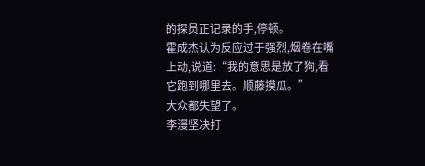的探员正记录的手,停顿。
霍成杰认为反应过于强烈,烟卷在嘴上动,说道:“我的意思是放了狗,看它跑到哪里去。顺藤摸瓜。”
大众都失望了。
李漫坚决打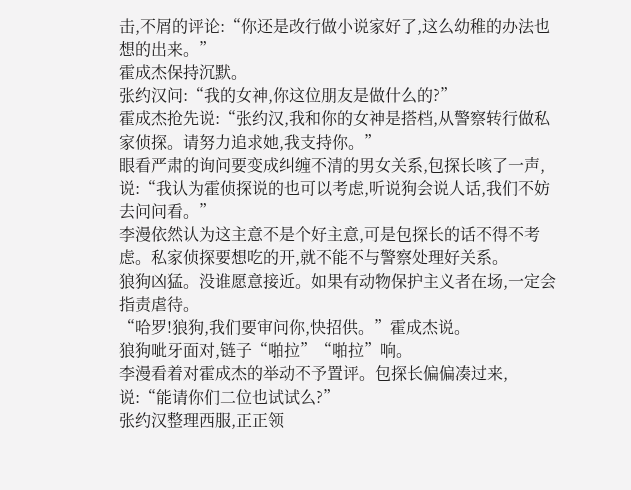击,不屑的评论:“你还是改行做小说家好了,这么幼稚的办法也想的出来。”
霍成杰保持沉默。
张约汉问:“我的女神,你这位朋友是做什么的?”
霍成杰抢先说:“张约汉,我和你的女神是搭档,从警察转行做私家侦探。请努力追求她,我支持你。”
眼看严肃的询问要变成纠缠不清的男女关系,包探长咳了一声,说:“我认为霍侦探说的也可以考虑,听说狗会说人话,我们不妨去问问看。”
李漫依然认为这主意不是个好主意,可是包探长的话不得不考虑。私家侦探要想吃的开,就不能不与警察处理好关系。
狼狗凶猛。没谁愿意接近。如果有动物保护主义者在场,一定会指责虐待。
“哈罗!狼狗,我们要审问你,快招供。”霍成杰说。
狼狗呲牙面对,链子“啪拉”“啪拉”响。
李漫看着对霍成杰的举动不予置评。包探长偏偏凑过来,说:“能请你们二位也试试么?”
张约汉整理西服,正正领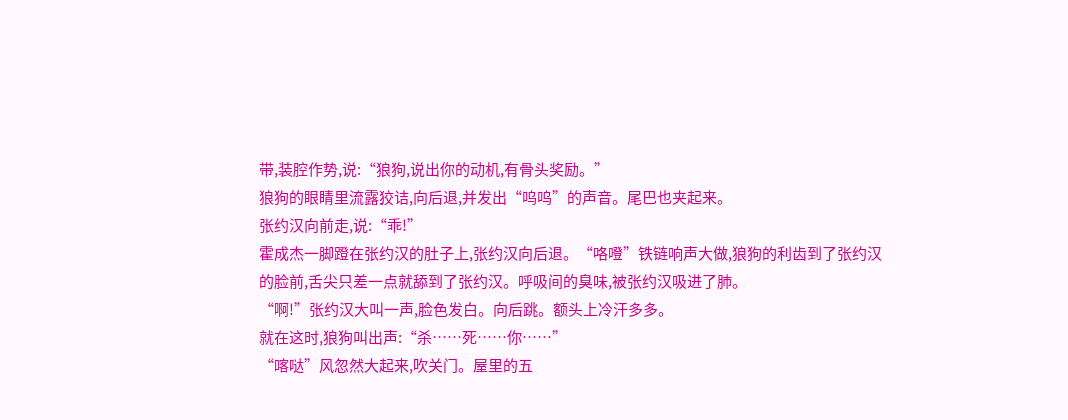带,装腔作势,说:“狼狗,说出你的动机,有骨头奖励。”
狼狗的眼睛里流露狡诘,向后退,并发出“呜呜”的声音。尾巴也夹起来。
张约汉向前走,说:“乖!”
霍成杰一脚蹬在张约汉的肚子上,张约汉向后退。“咯噔”铁链响声大做,狼狗的利齿到了张约汉的脸前,舌尖只差一点就舔到了张约汉。呼吸间的臭味,被张约汉吸进了肺。
“啊!”张约汉大叫一声,脸色发白。向后跳。额头上冷汗多多。
就在这时,狼狗叫出声:“杀……死……你……”
“喀哒”风忽然大起来,吹关门。屋里的五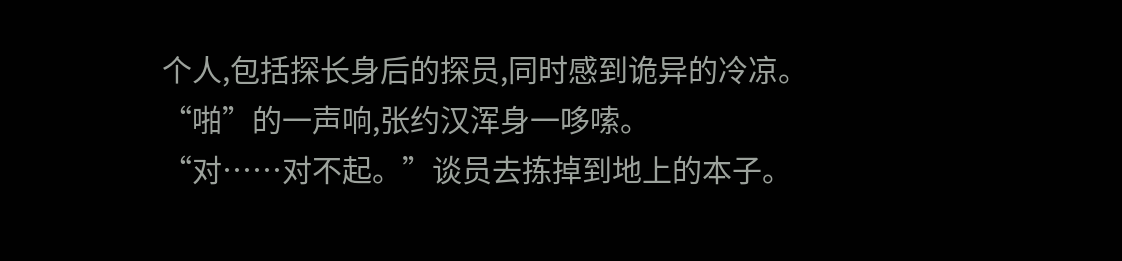个人,包括探长身后的探员,同时感到诡异的冷凉。
“啪”的一声响,张约汉浑身一哆嗦。
“对……对不起。”谈员去拣掉到地上的本子。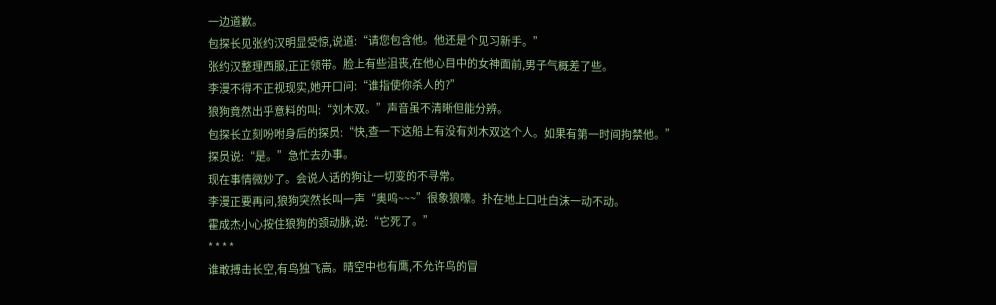一边道歉。
包探长见张约汉明显受惊,说道:“请您包含他。他还是个见习新手。”
张约汉整理西服,正正领带。脸上有些沮丧,在他心目中的女神面前,男子气概差了些。
李漫不得不正视现实,她开口问:“谁指使你杀人的?”
狼狗竟然出乎意料的叫:“刘木双。”声音虽不清晰但能分辨。
包探长立刻吩咐身后的探员:“快,查一下这船上有没有刘木双这个人。如果有第一时间拘禁他。”
探员说:“是。”急忙去办事。
现在事情微妙了。会说人话的狗让一切变的不寻常。
李漫正要再问,狼狗突然长叫一声“奥呜~~~”很象狼嚎。扑在地上口吐白沫一动不动。
霍成杰小心按住狼狗的颈动脉,说:“它死了。”
* * * *
谁敢搏击长空,有鸟独飞高。晴空中也有鹰,不允许鸟的冒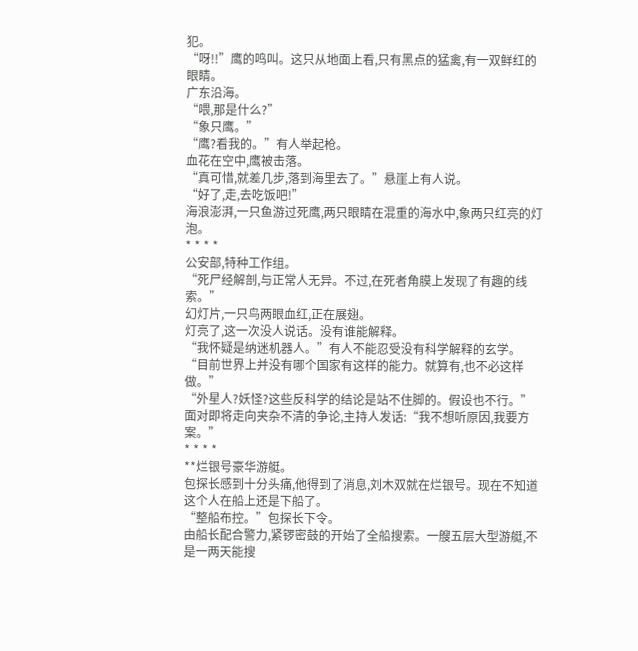犯。
“呀!!”鹰的鸣叫。这只从地面上看,只有黑点的猛禽,有一双鲜红的眼睛。
广东沿海。
“喂,那是什么?”
“象只鹰。”
“鹰?看我的。”有人举起枪。
血花在空中,鹰被击落。
“真可惜,就差几步,落到海里去了。”悬崖上有人说。
“好了,走,去吃饭吧!”
海浪澎湃,一只鱼游过死鹰,两只眼睛在混重的海水中,象两只红亮的灯泡。
* * * *
公安部,特种工作组。
“死尸经解剖,与正常人无异。不过,在死者角膜上发现了有趣的线索。”
幻灯片,一只鸟两眼血红,正在展翅。
灯亮了,这一次没人说话。没有谁能解释。
“我怀疑是纳迷机器人。”有人不能忍受没有科学解释的玄学。
“目前世界上并没有哪个国家有这样的能力。就算有,也不必这样做。”
“外星人?妖怪?这些反科学的结论是站不住脚的。假设也不行。”
面对即将走向夹杂不清的争论,主持人发话:“我不想听原因,我要方案。”
* * * *
**烂银号豪华游艇。
包探长感到十分头痛,他得到了消息,刘木双就在烂银号。现在不知道这个人在船上还是下船了。
“整船布控。”包探长下令。
由船长配合警力,紧锣密鼓的开始了全船搜索。一艘五层大型游艇,不是一两天能搜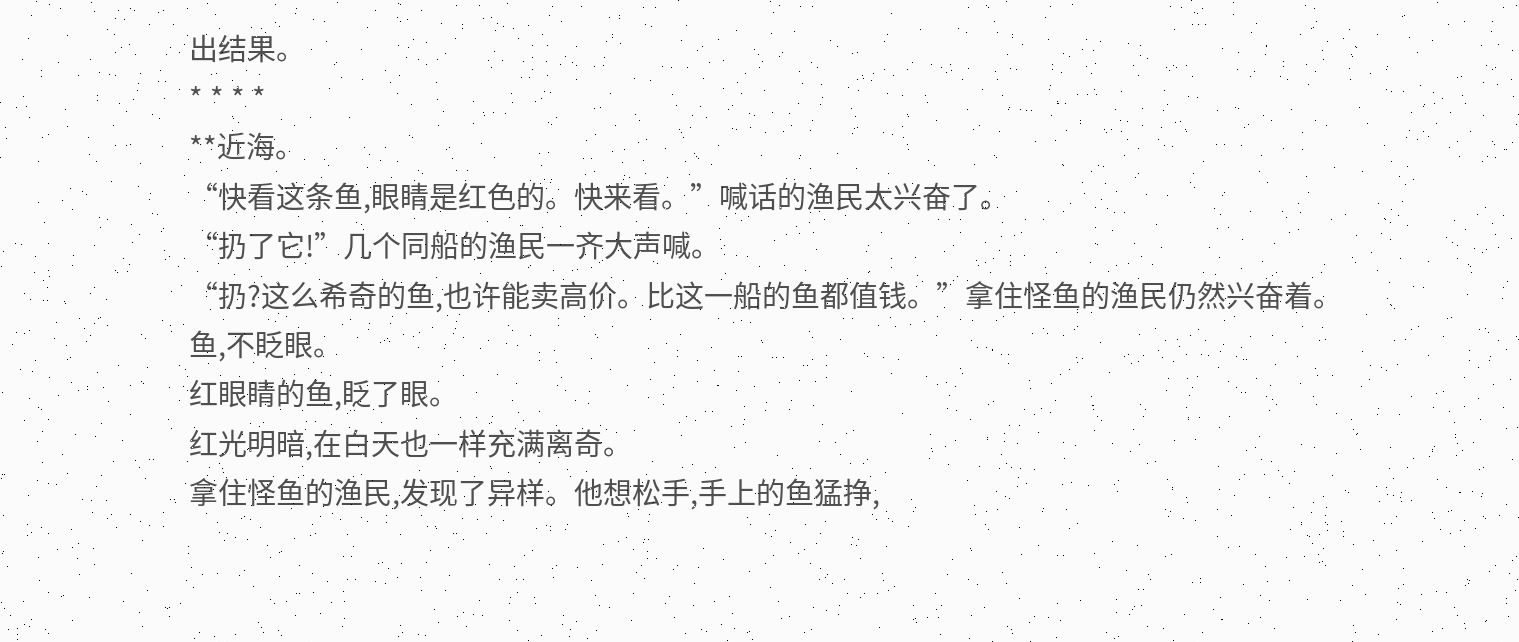出结果。
* * * *
**近海。
“快看这条鱼,眼睛是红色的。快来看。”喊话的渔民太兴奋了。
“扔了它!”几个同船的渔民一齐大声喊。
“扔?这么希奇的鱼,也许能卖高价。比这一船的鱼都值钱。”拿住怪鱼的渔民仍然兴奋着。
鱼,不眨眼。
红眼睛的鱼,眨了眼。
红光明暗,在白天也一样充满离奇。
拿住怪鱼的渔民,发现了异样。他想松手,手上的鱼猛挣,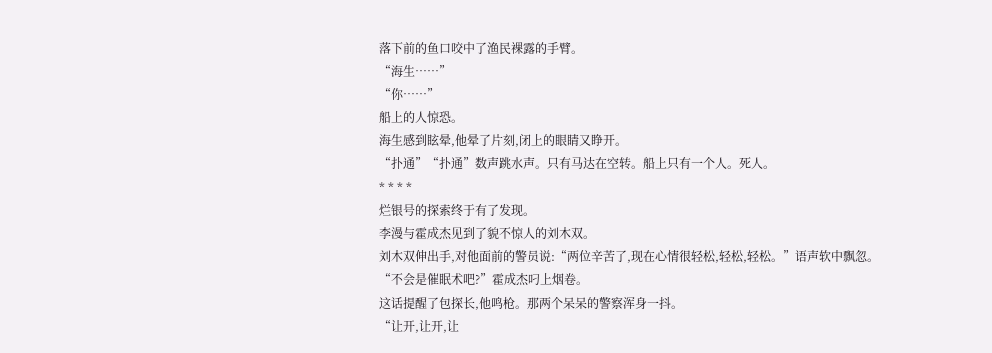落下前的鱼口咬中了渔民裸露的手臂。
“海生……”
“你……”
船上的人惊恐。
海生感到眩晕,他晕了片刻,闭上的眼睛又睁开。
“扑通”“扑通”数声跳水声。只有马达在空转。船上只有一个人。死人。
* * * *
烂银号的探索终于有了发现。
李漫与霍成杰见到了貌不惊人的刘木双。
刘木双伸出手,对他面前的警员说:“两位辛苦了,现在心情很轻松,轻松,轻松。”语声软中飘忽。
“不会是催眠术吧?”霍成杰叼上烟卷。
这话提醒了包探长,他鸣枪。那两个呆呆的警察浑身一抖。
“让开,让开,让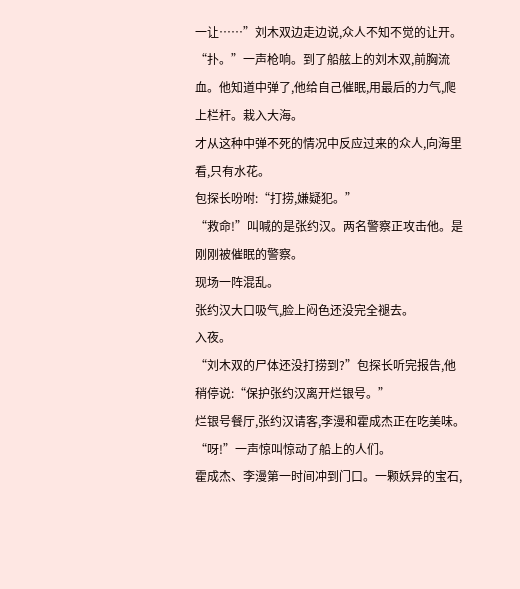一让……”刘木双边走边说,众人不知不觉的让开。
“扑。”一声枪响。到了船舷上的刘木双,前胸流血。他知道中弹了,他给自己催眠,用最后的力气,爬上栏杆。栽入大海。
才从这种中弹不死的情况中反应过来的众人,向海里看,只有水花。
包探长吩咐:“打捞,嫌疑犯。”
“救命!”叫喊的是张约汉。两名警察正攻击他。是刚刚被催眠的警察。
现场一阵混乱。
张约汉大口吸气,脸上闷色还没完全褪去。
入夜。
“刘木双的尸体还没打捞到?”包探长听完报告,他稍停说:“保护张约汉离开烂银号。”
烂银号餐厅,张约汉请客,李漫和霍成杰正在吃美味。
“呀!”一声惊叫惊动了船上的人们。
霍成杰、李漫第一时间冲到门口。一颗妖异的宝石,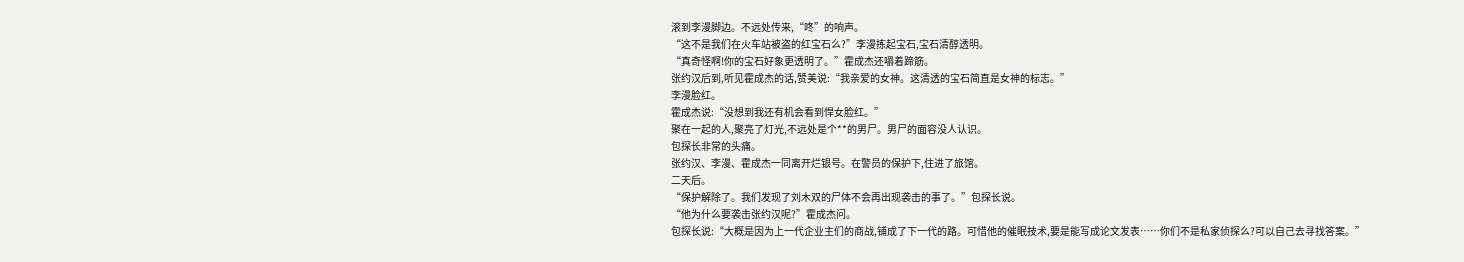滚到李漫脚边。不远处传来,“咚”的响声。
“这不是我们在火车站被盗的红宝石么?”李漫拣起宝石,宝石清醇透明。
“真奇怪啊!你的宝石好象更透明了。”霍成杰还嚼着蹄筋。
张约汉后到,听见霍成杰的话,赞美说:“我亲爱的女神。这清透的宝石简直是女神的标志。”
李漫脸红。
霍成杰说:“没想到我还有机会看到悍女脸红。”
聚在一起的人,聚亮了灯光,不远处是个**的男尸。男尸的面容没人认识。
包探长非常的头痛。
张约汉、李漫、霍成杰一同离开烂银号。在警员的保护下,住进了旅馆。
二天后。
“保护解除了。我们发现了刘木双的尸体不会再出现袭击的事了。”包探长说。
“他为什么要袭击张约汉呢?”霍成杰问。
包探长说:“大概是因为上一代企业主们的商战,铺成了下一代的路。可惜他的催眠技术,要是能写成论文发表……你们不是私家侦探么?可以自己去寻找答案。”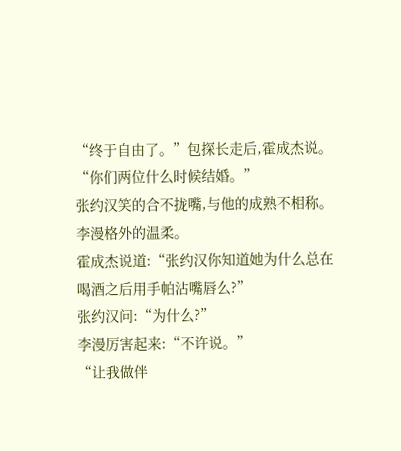“终于自由了。”包探长走后,霍成杰说。“你们两位什么时候结婚。”
张约汉笑的合不拢嘴,与他的成熟不相称。
李漫格外的温柔。
霍成杰说道:“张约汉你知道她为什么总在喝酒之后用手帕沾嘴唇么?”
张约汉问:“为什么?”
李漫厉害起来:“不许说。”
“让我做伴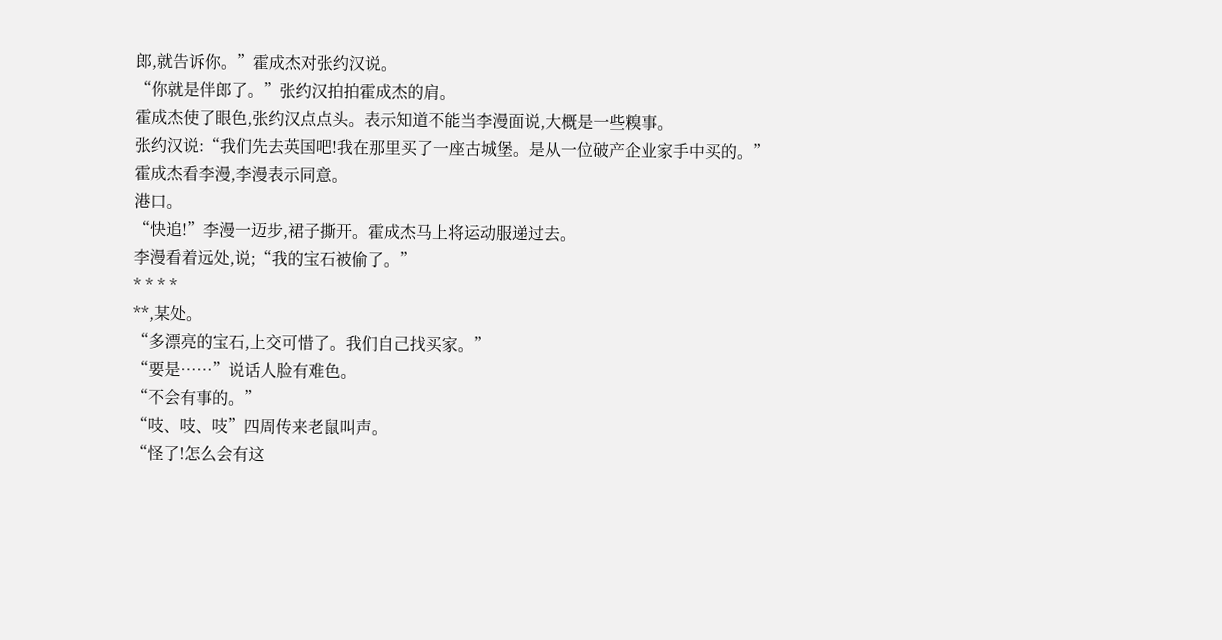郎,就告诉你。”霍成杰对张约汉说。
“你就是伴郎了。”张约汉拍拍霍成杰的肩。
霍成杰使了眼色,张约汉点点头。表示知道不能当李漫面说,大概是一些糗事。
张约汉说:“我们先去英国吧!我在那里买了一座古城堡。是从一位破产企业家手中买的。”
霍成杰看李漫,李漫表示同意。
港口。
“快追!”李漫一迈步,裙子撕开。霍成杰马上将运动服递过去。
李漫看着远处,说;“我的宝石被偷了。”
* * * *
**,某处。
“多漂亮的宝石,上交可惜了。我们自己找买家。”
“要是……”说话人脸有难色。
“不会有事的。”
“吱、吱、吱”四周传来老鼠叫声。
“怪了!怎么会有这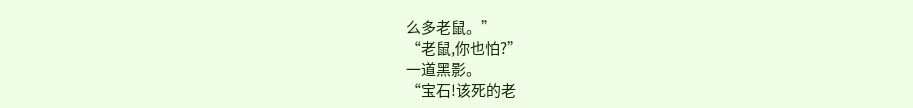么多老鼠。”
“老鼠,你也怕?”
一道黑影。
“宝石!该死的老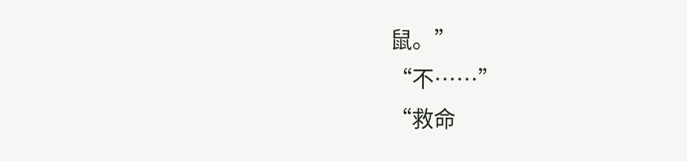鼠。”
“不……”
“救命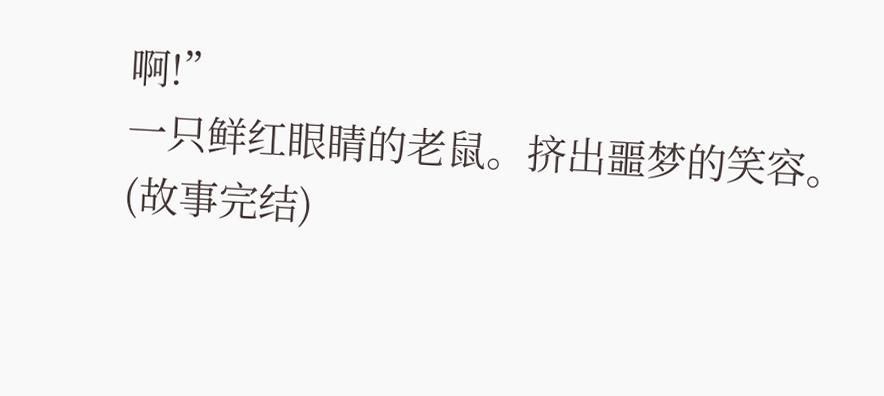啊!”
一只鲜红眼睛的老鼠。挤出噩梦的笑容。
(故事完结)